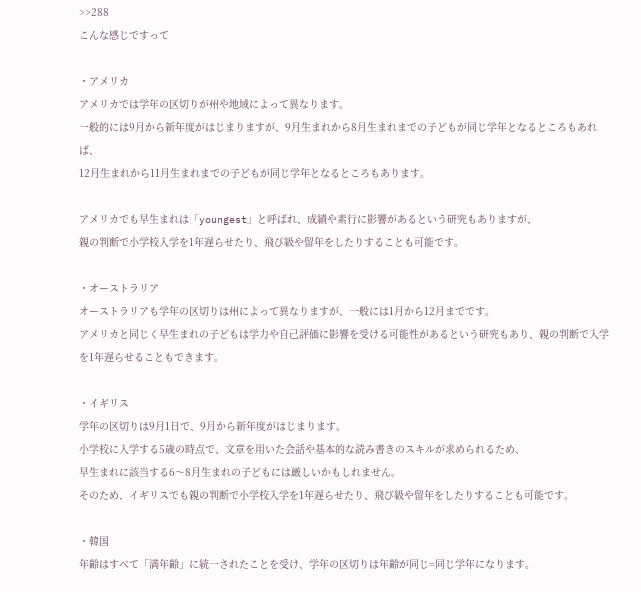>>288
こんな感じですって

・アメリカ
アメリカでは学年の区切りが州や地域によって異なります。
一般的には9月から新年度がはじまりますが、9月生まれから8月生まれまでの子どもが同じ学年となるところもあれば、
12月生まれから11月生まれまでの子どもが同じ学年となるところもあります。

アメリカでも早生まれは「youngest」と呼ばれ、成績や素行に影響があるという研究もありますが、
親の判断で小学校入学を1年遅らせたり、飛び級や留年をしたりすることも可能です。

・オーストラリア
オーストラリアも学年の区切りは州によって異なりますが、一般には1月から12月までです。
アメリカと同じく早生まれの子どもは学力や自己評価に影響を受ける可能性があるという研究もあり、親の判断で入学を1年遅らせることもできます。

・イギリス
学年の区切りは9月1日で、9月から新年度がはじまります。
小学校に入学する5歳の時点で、文章を用いた会話や基本的な読み書きのスキルが求められるため、
早生まれに該当する6〜8月生まれの子どもには厳しいかもしれません。
そのため、イギリスでも親の判断で小学校入学を1年遅らせたり、飛び級や留年をしたりすることも可能です。

・韓国
年齢はすべて「満年齢」に統一されたことを受け、学年の区切りは年齢が同じ=同じ学年になります。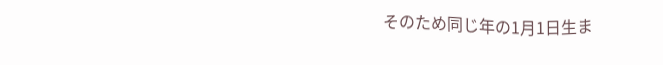そのため同じ年の1月1日生ま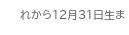れから12月31日生ま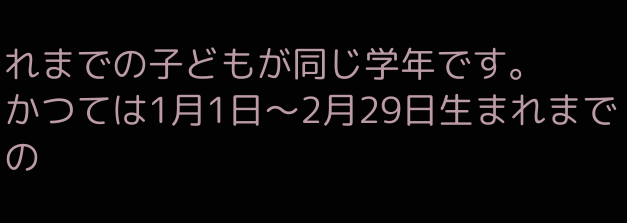れまでの子どもが同じ学年です。
かつては1月1日〜2月29日生まれまでの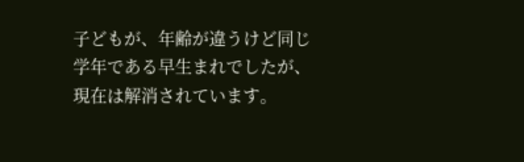子どもが、年齢が違うけど同じ学年である早生まれでしたが、現在は解消されています。